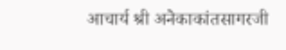आचार्य श्री अनेकाकांतसागरजी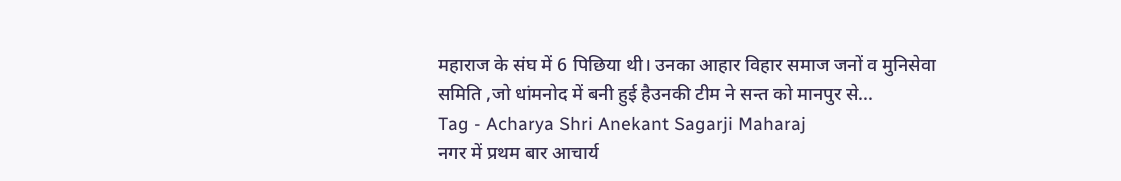महाराज के संघ में 6 पिछिया थी। उनका आहार विहार समाज जनों व मुनिसेवा समिति ,जो धांमनोद में बनी हुई हैउनकी टीम ने सन्त को मानपुर से...
Tag - Acharya Shri Anekant Sagarji Maharaj
नगर में प्रथम बार आचार्य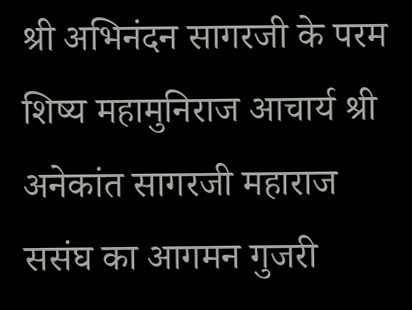श्री अभिनंदन सागरजी के परम शिष्य महामुनिराज आचार्य श्री अनेकांत सागरजी महाराज ससंघ का आगमन गुजरी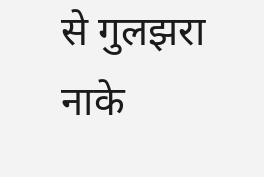से गुलझरा नाके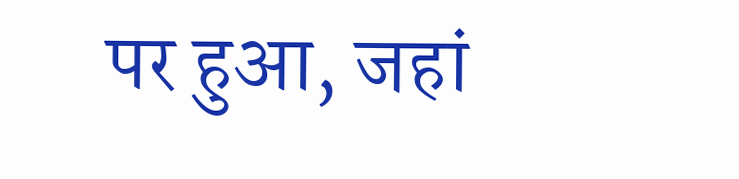पर हुआ, जहां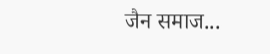जैन समाज...